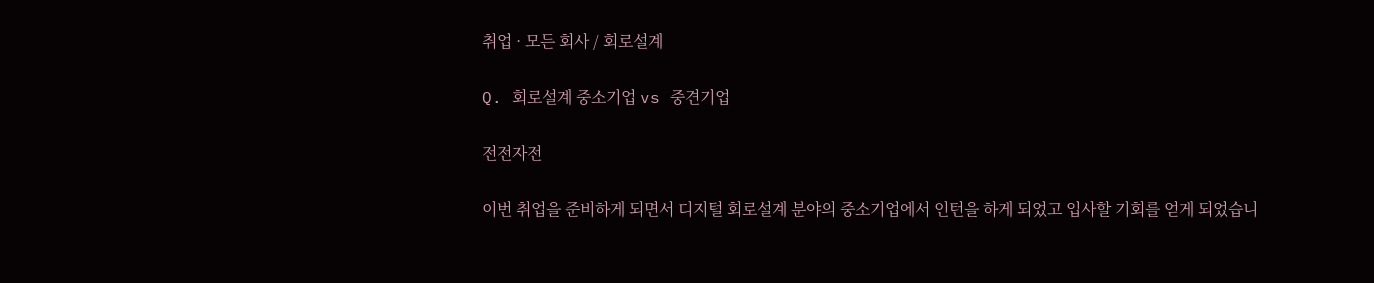취업 · 모든 회사 / 회로설계

Q. 회로설계 중소기업 vs 중견기업

전전자전

이번 취업을 준비하게 되면서 디지털 회로설계 분야의 중소기업에서 인턴을 하게 되었고 입사할 기회를 얻게 되었습니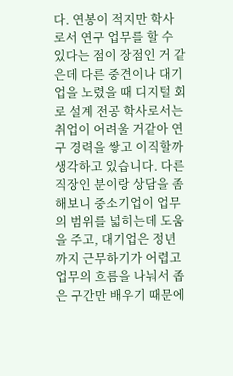다. 연봉이 적지만 학사로서 연구 업무를 할 수 있다는 점이 장점인 거 같은데 다른 중견이나 대기업을 노렸을 때 디지털 회로 설계 전공 학사로서는 취업이 어려울 거같아 연구 경력을 쌓고 이직할까 생각하고 있습니다. 다른 직장인 분이랑 상담을 좀 해보니 중소기업이 업무의 범위를 넓히는데 도움을 주고, 대기업은 정년까지 근무하기가 어렵고 업무의 흐름을 나눠서 좁은 구간만 배우기 때문에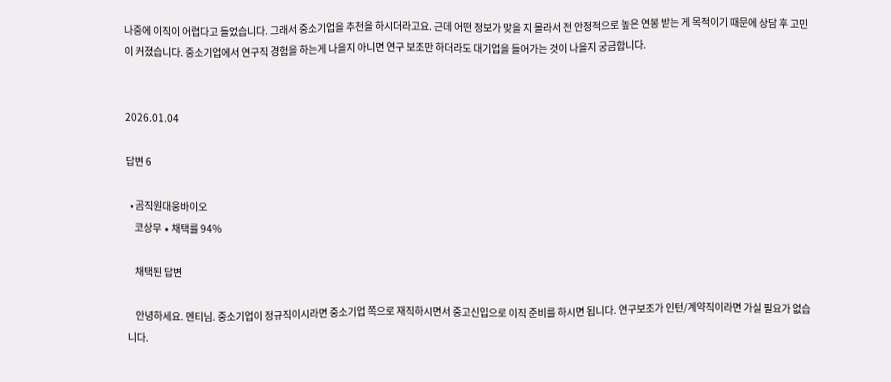나중에 이직이 어렵다고 들었습니다. 그래서 중소기업을 추천을 하시더라고요. 근데 어떤 정보가 맞을 지 몰라서 전 안정적으로 높은 연봉 받는 게 목적이기 때문에 상담 후 고민이 커졌습니다. 중소기업에서 연구직 경험을 하는게 나을지 아니면 연구 보조만 하더라도 대기업을 들어가는 것이 나을지 궁금합니다.


2026.01.04

답변 6

  • 곰직원대웅바이오
    코상무 ∙ 채택률 94%

    채택된 답변

    안녕하세요. 멘티님. 중소기업이 정규직이시라면 중소기업 쪽으로 재직하시면서 중고신입으로 이직 준비를 하시면 됩니다. 연구보조가 인턴/계약직이라면 가실 필요가 없습니다.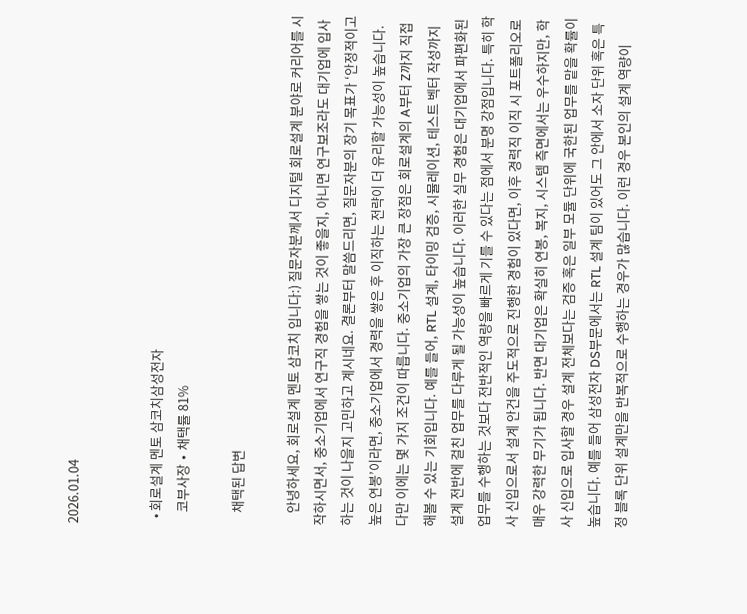2026.01.04


  • 회로설계 멘토 삼코치삼성전자
    코부사장 ∙ 채택률 81%

    채택된 답변

    안녕하세요, 회로설계 멘토 삼코치 입니다:) 질문자분께서 디지털 회로설계 분야로 커리어를 시작하시면서, 중소기업에서 연구직 경험을 쌓는 것이 좋을지, 아니면 연구보조라도 대기업에 입사하는 것이 나을지 고민하고 계시네요. 결론부터 말씀드리면, 질문자분의 장기 목표가 ‘안정적이고 높은 연봉’이라면, 중소기업에서 경력을 쌓은 후 이직하는 전략이 더 유리할 가능성이 높습니다. 다만 이에는 몇 가지 조건이 따릅니다. 중소기업의 가장 큰 장점은 회로설계의 A부터 Z까지 직접 해볼 수 있는 기회입니다. 예를 들어, RTL 설계, 타이밍 검증, 시뮬레이션, 테스트 벡터 작성까지 설계 전반에 걸친 업무를 다루게 될 가능성이 높습니다. 이러한 실무 경험은 대기업에서 파편화된 업무를 수행하는 것보다 전반적인 역량을 빠르게 기를 수 있다는 점에서 분명 강점입니다. 특히 학사 신입으로서 설계 안건을 주도적으로 진행한 경험이 있다면, 이후 경력직 이직 시 포트폴리오로 매우 강력한 무기가 됩니다. 반면 대기업은 확실히 연봉, 복지, 시스템 측면에서는 우수하지만, 학사 신입으로 입사할 경우 설계 전체보다는 검증 혹은 일부 모듈 단위에 국한된 업무를 맡을 확률이 높습니다. 예를 들어 삼성전자 DS부문에서는 RTL 설계 팀이 있어도 그 안에서 소자 단위 혹은 특정 블록 단위 설계만을 반복적으로 수행하는 경우가 많습니다. 이런 경우 본인의 설계 역량이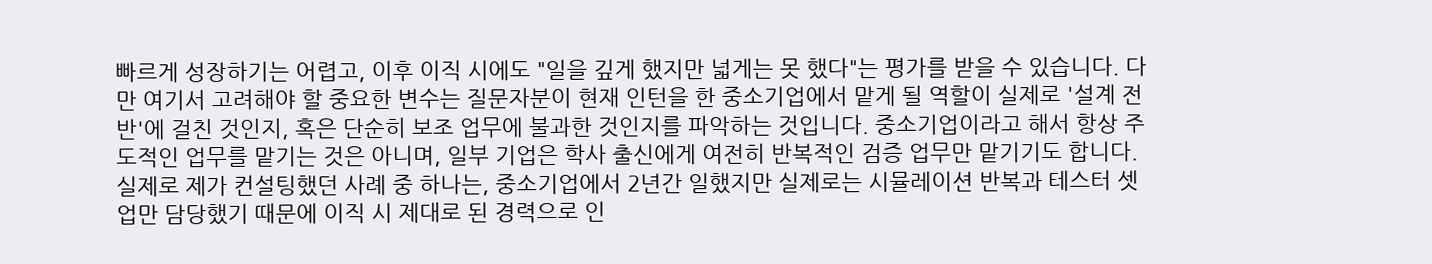빠르게 성장하기는 어렵고, 이후 이직 시에도 "일을 깊게 했지만 넓게는 못 했다"는 평가를 받을 수 있습니다. 다만 여기서 고려해야 할 중요한 변수는 질문자분이 현재 인턴을 한 중소기업에서 맡게 될 역할이 실제로 '설계 전반'에 걸친 것인지, 혹은 단순히 보조 업무에 불과한 것인지를 파악하는 것입니다. 중소기업이라고 해서 항상 주도적인 업무를 맡기는 것은 아니며, 일부 기업은 학사 출신에게 여전히 반복적인 검증 업무만 맡기기도 합니다. 실제로 제가 컨설팅했던 사례 중 하나는, 중소기업에서 2년간 일했지만 실제로는 시뮬레이션 반복과 테스터 셋업만 담당했기 때문에 이직 시 제대로 된 경력으로 인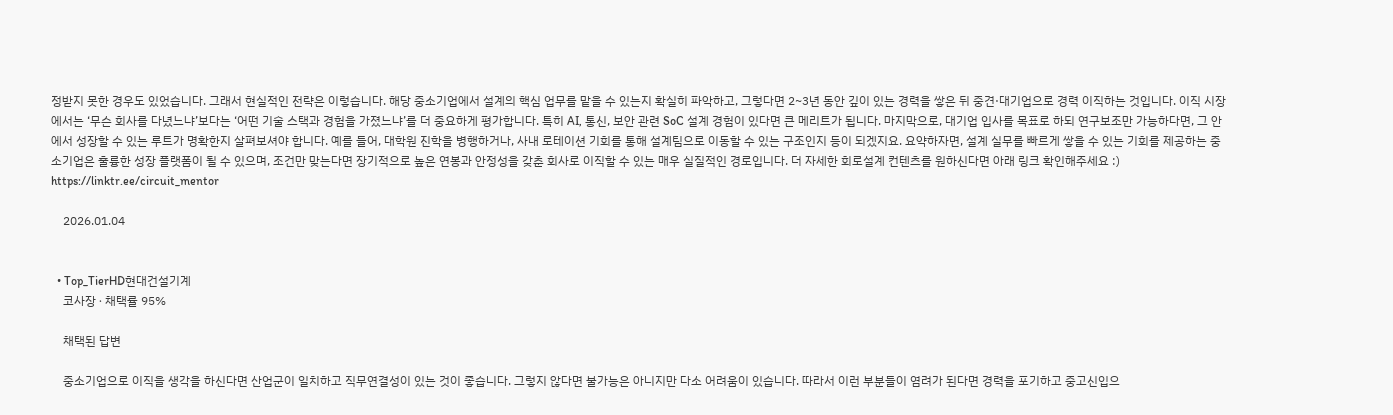정받지 못한 경우도 있었습니다. 그래서 현실적인 전략은 이렇습니다. 해당 중소기업에서 설계의 핵심 업무를 맡을 수 있는지 확실히 파악하고, 그렇다면 2~3년 동안 깊이 있는 경력을 쌓은 뒤 중견·대기업으로 경력 이직하는 것입니다. 이직 시장에서는 ‘무슨 회사를 다녔느냐’보다는 ‘어떤 기술 스택과 경험을 가졌느냐’를 더 중요하게 평가합니다. 특히 AI, 통신, 보안 관련 SoC 설계 경험이 있다면 큰 메리트가 됩니다. 마지막으로, 대기업 입사를 목표로 하되 연구보조만 가능하다면, 그 안에서 성장할 수 있는 루트가 명확한지 살펴보셔야 합니다. 예를 들어, 대학원 진학을 병행하거나, 사내 로테이션 기회를 통해 설계팀으로 이동할 수 있는 구조인지 등이 되겠지요. 요약하자면, 설계 실무를 빠르게 쌓을 수 있는 기회를 제공하는 중소기업은 훌륭한 성장 플랫폼이 될 수 있으며, 조건만 맞는다면 장기적으로 높은 연봉과 안정성을 갖춘 회사로 이직할 수 있는 매우 실질적인 경로입니다. 더 자세한 회로설계 컨텐츠를 원하신다면 아래 링크 확인해주세요 :) https://linktr.ee/circuit_mentor

    2026.01.04


  • Top_TierHD현대건설기계
    코사장 ∙ 채택률 95%

    채택된 답변

    중소기업으로 이직을 생각을 하신다면 산업군이 일치하고 직무연결성이 있는 것이 좋습니다. 그렇지 않다면 불가능은 아니지만 다소 어려움이 있습니다. 따라서 이런 부분들이 염려가 된다면 경력을 포기하고 중고신입으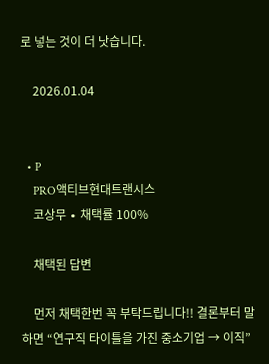로 넣는 것이 더 낫습니다.

    2026.01.04


  • P
    PRO액티브현대트랜시스
    코상무 ∙ 채택률 100%

    채택된 답변

    먼저 채택한번 꼭 부탁드립니다!! 결론부터 말하면 “연구직 타이틀을 가진 중소기업 → 이직”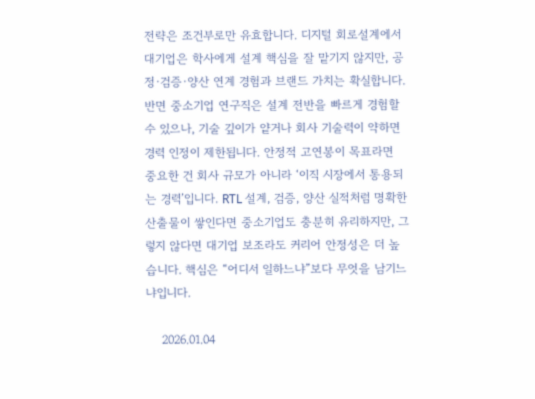전략은 조건부로만 유효합니다. 디지털 회로설계에서 대기업은 학사에게 설계 핵심을 잘 맡기지 않지만, 공정·검증·양산 연계 경험과 브랜드 가치는 확실합니다. 반면 중소기업 연구직은 설계 전반을 빠르게 경험할 수 있으나, 기술 깊이가 얕거나 회사 기술력이 약하면 경력 인정이 제한됩니다. 안정적 고연봉이 목표라면 중요한 건 회사 규모가 아니라 ‘이직 시장에서 통용되는 경력’입니다. RTL 설계, 검증, 양산 실적처럼 명확한 산출물이 쌓인다면 중소기업도 충분히 유리하지만, 그렇지 않다면 대기업 보조라도 커리어 안정성은 더 높습니다. 핵심은 “어디서 일하느냐”보다 무엇을 남기느냐입니다.

    2026.01.04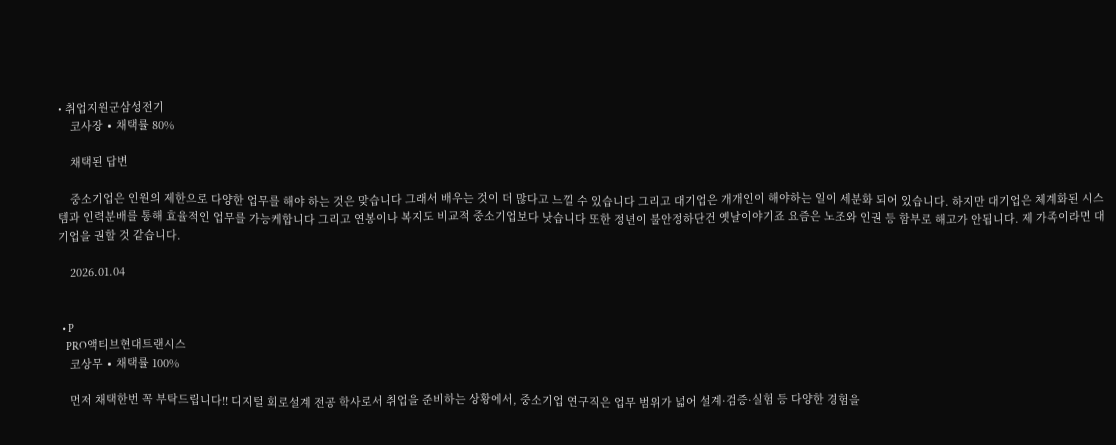• 취업지원군삼성전기
    코사장 ∙ 채택률 80%

    채택된 답변

    중소기업은 인원의 제한으로 다양한 업무를 해야 하는 것은 맞습니다 그래서 배우는 것이 더 많다고 느낄 수 있습니다 그리고 대기업은 개개인이 해야하는 일이 세분화 되어 있습니다. 하지만 대기업은 체계화된 시스템과 인력분배를 통해 효율적인 업무를 가능케합니다 그리고 연봉이나 복지도 비교적 중소기업보다 낫습니다 또한 정년이 불안정하단건 옛날이야기죠 요즘은 노조와 인권 등 함부로 해고가 안됩니다. 제 가족이라면 대기업을 권할 것 같습니다.

    2026.01.04


  • P
    PRO액티브현대트랜시스
    코상무 ∙ 채택률 100%

    먼저 채택한번 꼭 부탁드립니다!! 디지털 회로설계 전공 학사로서 취업을 준비하는 상황에서, 중소기업 연구직은 업무 범위가 넓어 설계·검증·실험 등 다양한 경험을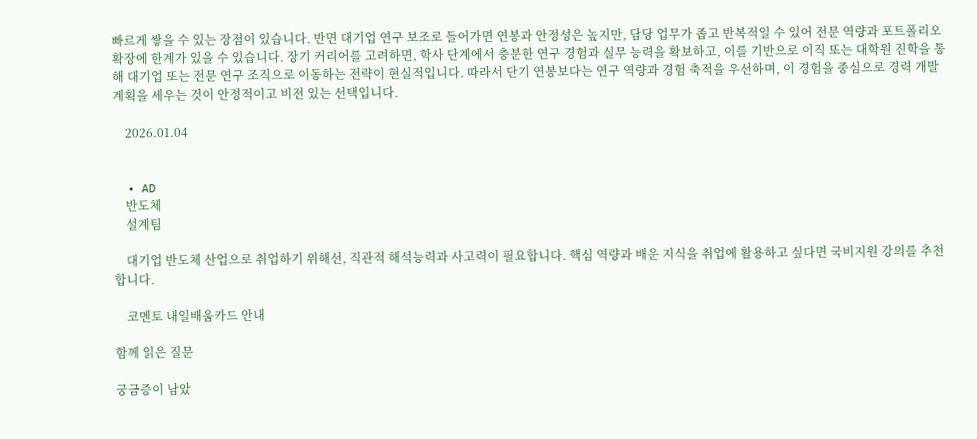빠르게 쌓을 수 있는 장점이 있습니다. 반면 대기업 연구 보조로 들어가면 연봉과 안정성은 높지만, 담당 업무가 좁고 반복적일 수 있어 전문 역량과 포트폴리오 확장에 한계가 있을 수 있습니다. 장기 커리어를 고려하면, 학사 단계에서 충분한 연구 경험과 실무 능력을 확보하고, 이를 기반으로 이직 또는 대학원 진학을 통해 대기업 또는 전문 연구 조직으로 이동하는 전략이 현실적입니다. 따라서 단기 연봉보다는 연구 역량과 경험 축적을 우선하며, 이 경험을 중심으로 경력 개발 계획을 세우는 것이 안정적이고 비전 있는 선택입니다.

    2026.01.04


  • AD
    반도체
    설계팀

    대기업 반도체 산업으로 취업하기 위해선, 직관적 해석능력과 사고력이 필요합니다. 핵심 역량과 배운 지식을 취업에 활용하고 싶다면 국비지원 강의를 추천합니다.

    코멘토 내일배움카드 안내

함께 읽은 질문

궁금증이 남았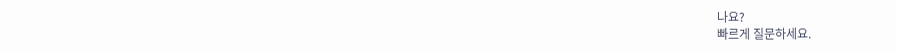나요?
빠르게 질문하세요.